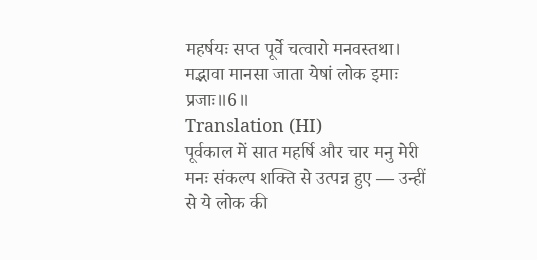महर्षयः सप्त पूर्वे चत्वारो मनवस्तथा। मद्भावा मानसा जाता येषां लोक इमाः प्रजाः॥6॥
Translation (HI)
पूर्वकाल में सात महर्षि और चार मनु मेरी मनः संकल्प शक्ति से उत्पन्न हुए — उन्हीं से ये लोक की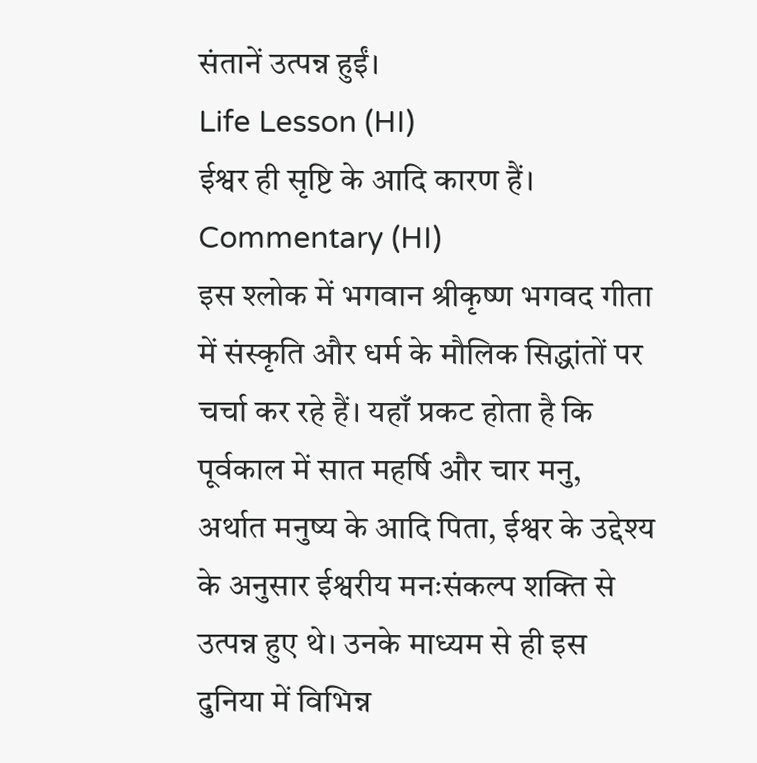संतानें उत्पन्न हुईं।
Life Lesson (HI)
ईश्वर ही सृष्टि के आदि कारण हैं।
Commentary (HI)
इस श्लोक में भगवान श्रीकृष्ण भगवद गीता में संस्कृति और धर्म के मौलिक सिद्धांतों पर चर्चा कर रहे हैं। यहाँ प्रकट होता है कि पूर्वकाल में सात महर्षि और चार मनु, अर्थात मनुष्य के आदि पिता, ईश्वर के उद्देश्य के अनुसार ईश्वरीय मनःसंकल्प शक्ति से उत्पन्न हुए थे। उनके माध्यम से ही इस दुनिया में विभिन्न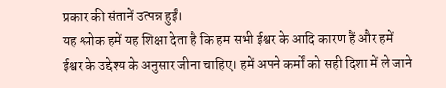प्रकार की संतानें उत्पन्न हुईं।
यह श्लोक हमें यह शिक्षा देता है कि हम सभी ईश्वर के आदि कारण हैं और हमें ईश्वर के उद्देश्य के अनुसार जीना चाहिए। हमें अपने कर्मों को सही दिशा में ले जाने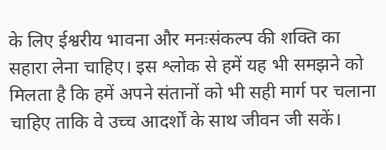के लिए ईश्वरीय भावना और मनःसंकल्प की शक्ति का सहारा लेना चाहिए। इस श्लोक से हमें यह भी समझने को मिलता है कि हमें अपने संतानों को भी सही मार्ग पर चलाना चाहिए ताकि वे उच्च आदर्शों के साथ जीवन जी सकें।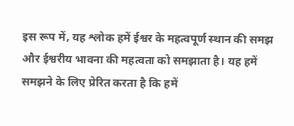इस रूप में, यह श्लोक हमें ईश्वर के महत्वपूर्ण स्थान की समझ और ईश्वरीय भावना की महत्वता को समझाता है। यह हमें समझने के लिए प्रेरित करता है कि हमें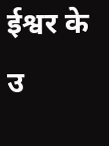ईश्वर के उ